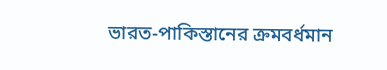ভারত-পাকিস্তানের ক্রমবর্ধমান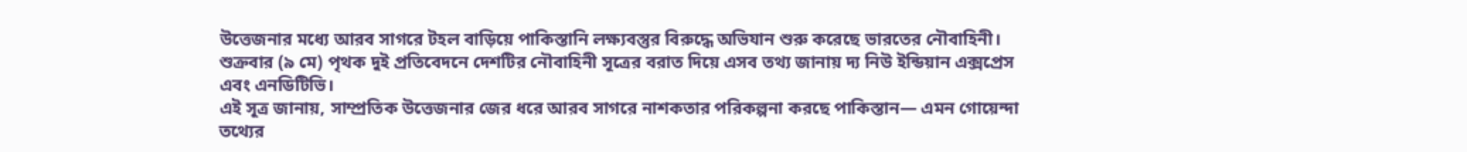উত্তেজনার মধ্যে আরব সাগরে টহল বাড়িয়ে পাকিস্তানি লক্ষ্যবস্তুর বিরুদ্ধে অভিযান শুরু করেছে ভারতের নৌবাহিনী।
শুক্রবার (৯ মে) পৃথক দুই প্রতিবেদনে দেশটির নৌবাহিনী সূত্রের বরাত দিয়ে এসব তথ্য জানায় দ্য নিউ ইন্ডিয়ান এক্সপ্রেস এবং এনডিটিভি।
এই সূত্র জানায়, সাম্প্রতিক উত্তেজনার জের ধরে আরব সাগরে নাশকতার পরিকল্পনা করছে পাকিস্তান— এমন গোয়েন্দা তথ্যের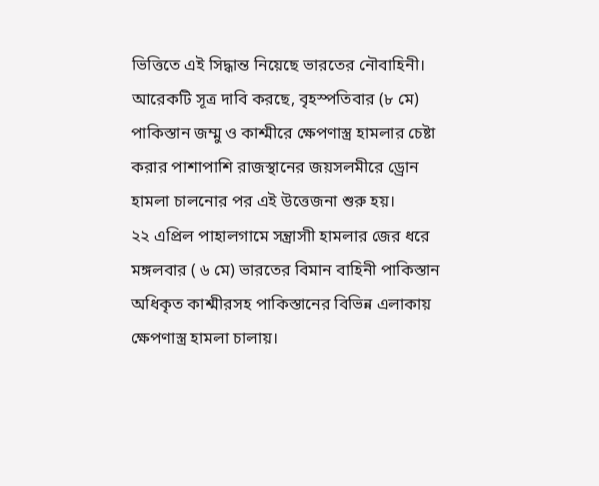ভিত্তিতে এই সিদ্ধান্ত নিয়েছে ভারতের নৌবাহিনী।
আরেকটি সূত্র দাবি করছে, বৃহস্পতিবার (৮ মে) পাকিস্তান জম্মু ও কাশ্মীরে ক্ষেপণাস্ত্র হামলার চেষ্টা করার পাশাপাশি রাজস্থানের জয়সলমীরে ড্রোন হামলা চালনোর পর এই উত্তেজনা শুরু হয়।
২২ এপ্রিল পাহালগামে সন্ত্রাসাী হামলার জের ধরে মঙ্গলবার ( ৬ মে) ভারতের বিমান বাহিনী পাকিস্তান অধিকৃত কাশ্মীরসহ পাকিস্তানের বিভিন্ন এলাকায় ক্ষেপণাস্ত্র হামলা চালায়।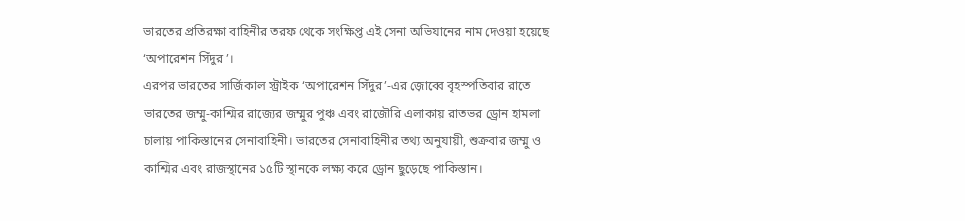ভারতের প্রতিরক্ষা বাহিনীর তরফ থেকে সংক্ষিপ্ত এই সেনা অভিযানের নাম দেওয়া হয়েছে ‘অপারেশন সিঁদুর’।
এরপর ভারতের সার্জিকাল স্ট্রাইক ‘অপারেশন সিঁদুর’-এর জ়োব্বে বৃহস্পতিবার রাতে ভারতের জম্মু-কাশ্মির রাজ্যের জম্মুর পুঞ্চ এবং রাজৌরি এলাকায় রাতভর ড্রোন হামলা চালায় পাকিস্তানের সেনাবাহিনী। ভারতের সেনাবাহিনীর তথ্য অনুযায়ী, শুক্রবার জম্মু ও কাশ্মির এবং রাজস্থানের ১৫টি স্থানকে লক্ষ্য করে ড্রোন ছুড়েছে পাকিস্তান।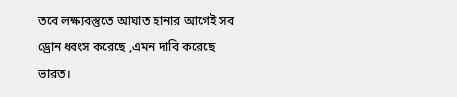তবে লক্ষ্যবস্তুতে আঘাত হানার আগেই সব ড্রোন ধ্বংস করেছে ,এমন দাবি করেছে ভারত।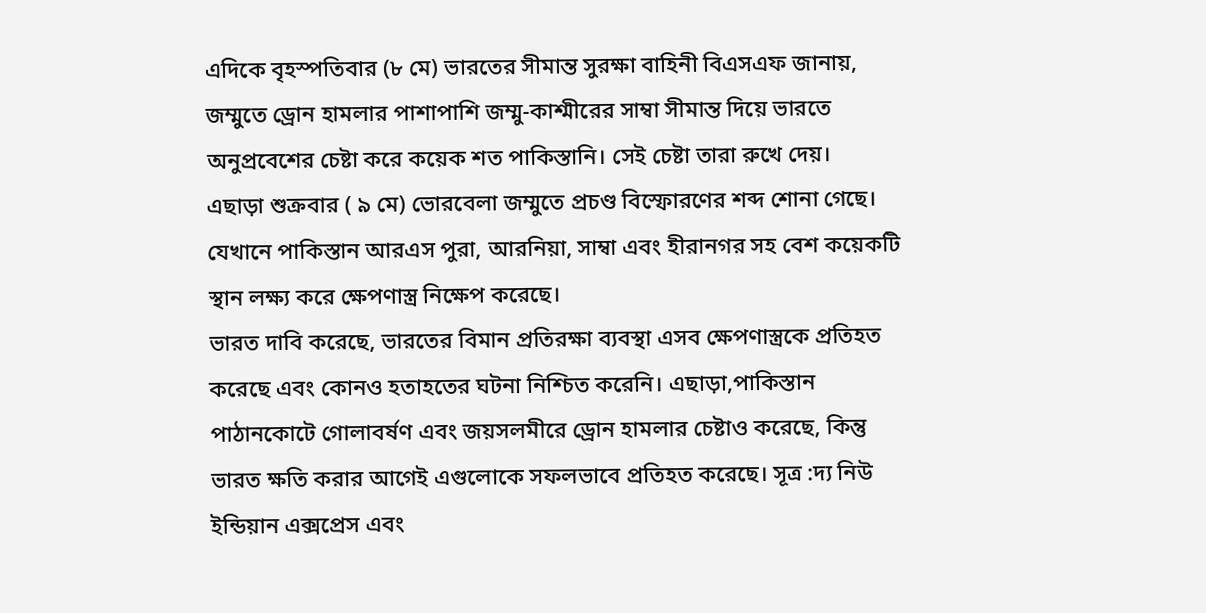এদিকে বৃহস্পতিবার (৮ মে) ভারতের সীমান্ত সুরক্ষা বাহিনী বিএসএফ জানায়, জম্মুতে ড্রোন হামলার পাশাপাশি জম্মু-কাশ্মীরের সাম্বা সীমান্ত দিয়ে ভারতে অনুপ্রবেশের চেষ্টা করে কয়েক শত পাকিস্তানি। সেই চেষ্টা তারা রুখে দেয়।
এছাড়া শুক্রবার ( ৯ মে) ভোরবেলা জম্মুতে প্রচণ্ড বিস্ফোরণের শব্দ শোনা গেছে। যেখানে পাকিস্তান আরএস পুরা, আরনিয়া, সাম্বা এবং হীরানগর সহ বেশ কয়েকটি স্থান লক্ষ্য করে ক্ষেপণাস্ত্র নিক্ষেপ করেছে।
ভারত দাবি করেছে, ভারতের বিমান প্রতিরক্ষা ব্যবস্থা এসব ক্ষেপণাস্ত্রকে প্রতিহত করেছে এবং কোনও হতাহতের ঘটনা নিশ্চিত করেনি। এছাড়া,পাকিস্তান পাঠানকোটে গোলাবর্ষণ এবং জয়সলমীরে ড্রোন হামলার চেষ্টাও করেছে, কিন্তু ভারত ক্ষতি করার আগেই এগুলোকে সফলভাবে প্রতিহত করেছে। সূত্র :দ্য নিউ ইন্ডিয়ান এক্সপ্রেস এবং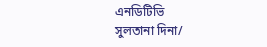এনডিটিভি
সুলতানা দিনা/